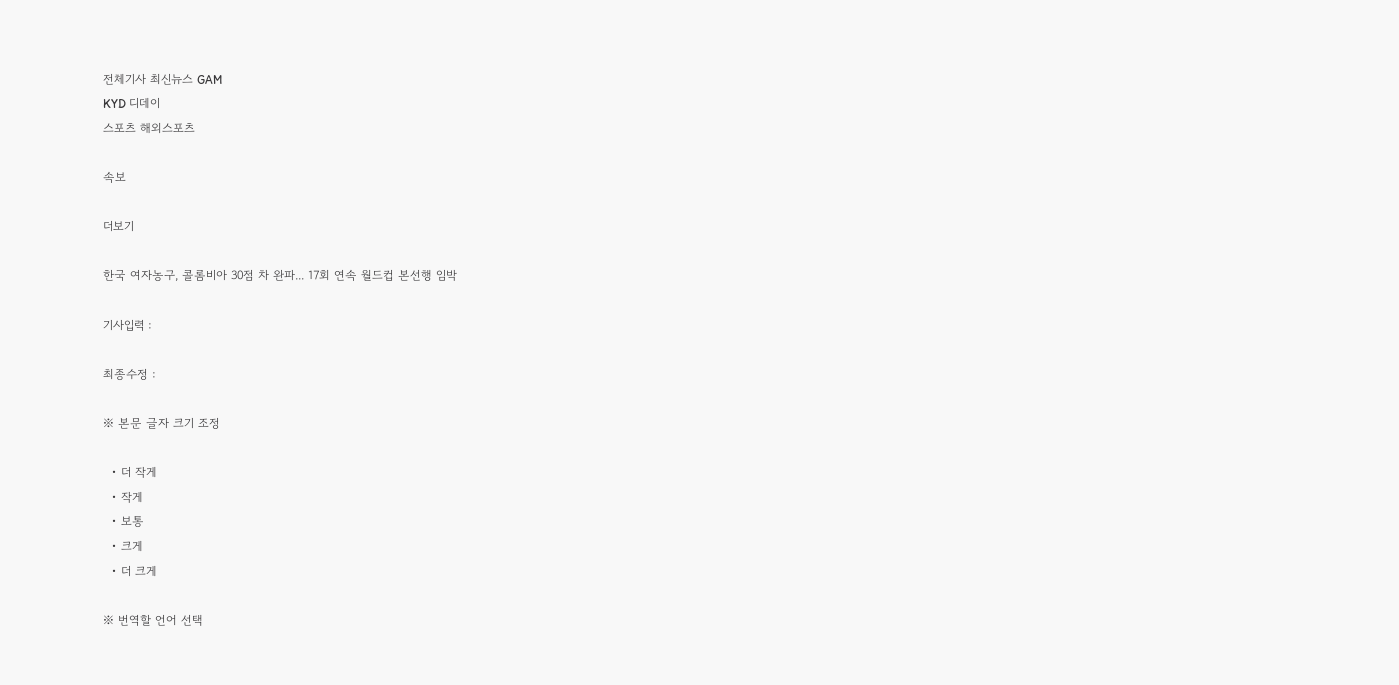전체기사 최신뉴스 GAM
KYD 디데이
스포츠 해외스포츠

속보

더보기

한국 여자농구, 콜롬비아 30점 차 완파... 17회 연속 월드컵 본선행 임박

기사입력 :

최종수정 :

※ 본문 글자 크기 조정

  • 더 작게
  • 작게
  • 보통
  • 크게
  • 더 크게

※ 번역할 언어 선택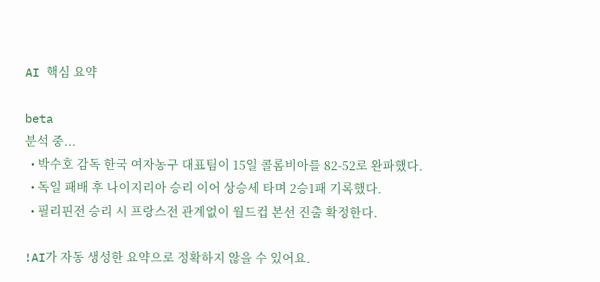AI 핵심 요약

beta
분석 중...
  • 박수호 감독 한국 여자농구 대표팀이 15일 콜롬비아를 82-52로 완파했다.
  • 독일 패배 후 나이지리아 승리 이어 상승세 타며 2승1패 기록했다.
  • 필리핀전 승리 시 프랑스전 관계없이 월드컵 본선 진출 확정한다.

!AI가 자동 생성한 요약으로 정확하지 않을 수 있어요.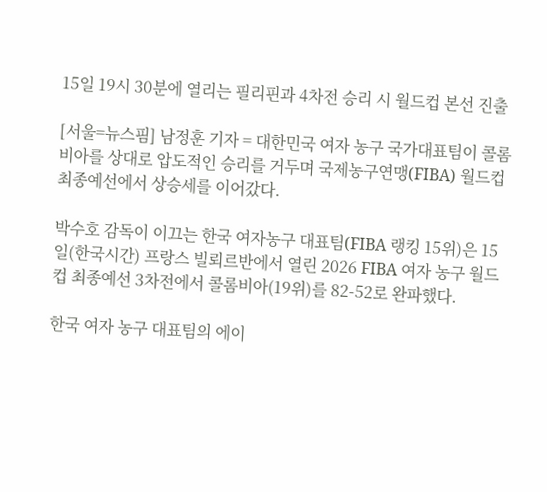15일 19시 30분에 열리는 필리핀과 4차전 승리 시 월드컵 본선 진출

[서울=뉴스핌] 남정훈 기자 = 대한민국 여자 농구 국가대표팀이 콜롬비아를 상대로 압도적인 승리를 거두며 국제농구연맹(FIBA) 월드컵 최종예선에서 상승세를 이어갔다.

박수호 감독이 이끄는 한국 여자농구 대표팀(FIBA 랭킹 15위)은 15일(한국시간) 프랑스 빌뢰르반에서 열린 2026 FIBA 여자 농구 월드컵 최종예선 3차전에서 콜롬비아(19위)를 82-52로 완파했다.

한국 여자 농구 대표팀의 에이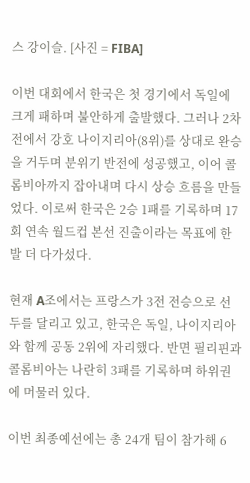스 강이슬. [사진 = FIBA]

이번 대회에서 한국은 첫 경기에서 독일에 크게 패하며 불안하게 출발했다. 그러나 2차전에서 강호 나이지리아(8위)를 상대로 완승을 거두며 분위기 반전에 성공했고, 이어 콜롬비아까지 잡아내며 다시 상승 흐름을 만들었다. 이로써 한국은 2승 1패를 기록하며 17회 연속 월드컵 본선 진출이라는 목표에 한 발 더 다가섰다.

현재 A조에서는 프랑스가 3전 전승으로 선두를 달리고 있고, 한국은 독일, 나이지리아와 함께 공동 2위에 자리했다. 반면 필리핀과 콜롬비아는 나란히 3패를 기록하며 하위권에 머물러 있다.

이번 최종예선에는 총 24개 팀이 참가해 6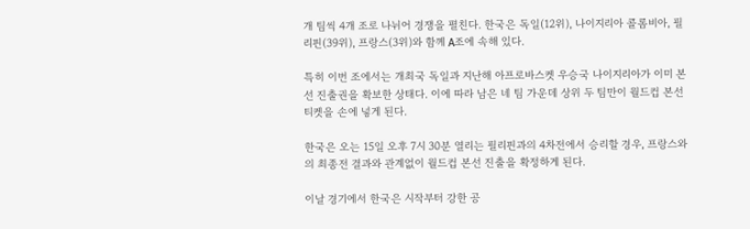개 팀씩 4개 조로 나뉘어 경쟁을 펼친다. 한국은 독일(12위), 나이지리아 콜롬비아, 필리핀(39위), 프랑스(3위)와 함께 A조에 속해 있다.

특히 이번 조에서는 개최국 독일과 지난해 아프로바스켓 우승국 나이지리아가 이미 본선 진출권을 확보한 상태다. 이에 따라 남은 네 팀 가운데 상위 두 팀만이 월드컵 본선 티켓을 손에 넣게 된다.

한국은 오는 15일 오후 7시 30분 열리는 필리핀과의 4차전에서 승리할 경우, 프랑스와의 최종전 결과와 관계없이 월드컵 본선 진출을 확정하게 된다.

이날 경기에서 한국은 시작부터 강한 공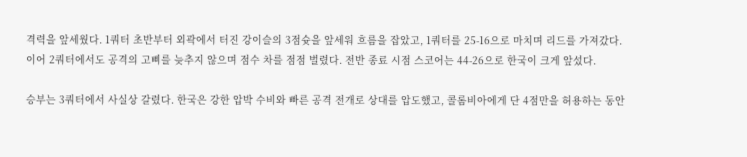격력을 앞세웠다. 1쿼터 초반부터 외곽에서 터진 강이슬의 3점슛을 앞세워 흐름을 잡았고, 1쿼터를 25-16으로 마치며 리드를 가져갔다. 이어 2쿼터에서도 공격의 고삐를 늦추지 않으며 점수 차를 점점 벌렸다. 전반 종료 시점 스코어는 44-26으로 한국이 크게 앞섰다.

승부는 3쿼터에서 사실상 갈렸다. 한국은 강한 압박 수비와 빠른 공격 전개로 상대를 압도했고, 콜롬비아에게 단 4점만을 허용하는 동안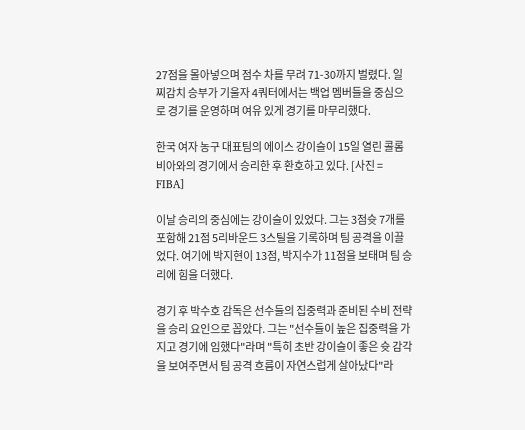27점을 몰아넣으며 점수 차를 무려 71-30까지 벌렸다. 일찌감치 승부가 기울자 4쿼터에서는 백업 멤버들을 중심으로 경기를 운영하며 여유 있게 경기를 마무리했다.

한국 여자 농구 대표팀의 에이스 강이슬이 15일 열린 콜롬비아와의 경기에서 승리한 후 환호하고 있다. [사진 = FIBA]

이날 승리의 중심에는 강이슬이 있었다. 그는 3점슛 7개를 포함해 21점 5리바운드 3스틸을 기록하며 팀 공격을 이끌었다. 여기에 박지현이 13점, 박지수가 11점을 보태며 팀 승리에 힘을 더했다.

경기 후 박수호 감독은 선수들의 집중력과 준비된 수비 전략을 승리 요인으로 꼽았다. 그는 "선수들이 높은 집중력을 가지고 경기에 임했다"라며 "특히 초반 강이슬이 좋은 슛 감각을 보여주면서 팀 공격 흐름이 자연스럽게 살아났다"라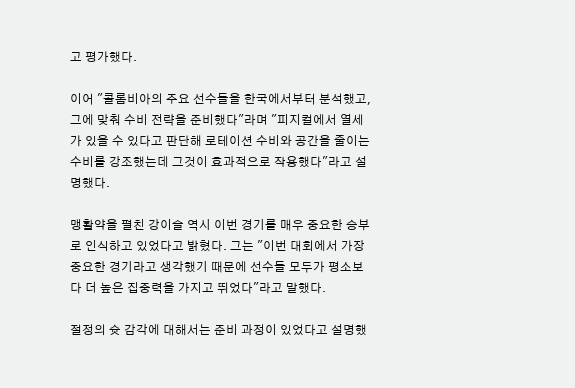고 평가했다.

이어 "콜롬비아의 주요 선수들을 한국에서부터 분석했고, 그에 맞춰 수비 전략을 준비했다"라며 "피지컬에서 열세가 있을 수 있다고 판단해 로테이션 수비와 공간을 줄이는 수비를 강조했는데 그것이 효과적으로 작용했다"라고 설명했다.

맹활약을 펼친 강이슬 역시 이번 경기를 매우 중요한 승부로 인식하고 있었다고 밝혔다. 그는 "이번 대회에서 가장 중요한 경기라고 생각했기 때문에 선수들 모두가 평소보다 더 높은 집중력을 가지고 뛰었다"라고 말했다.

절정의 슛 감각에 대해서는 준비 과정이 있었다고 설명했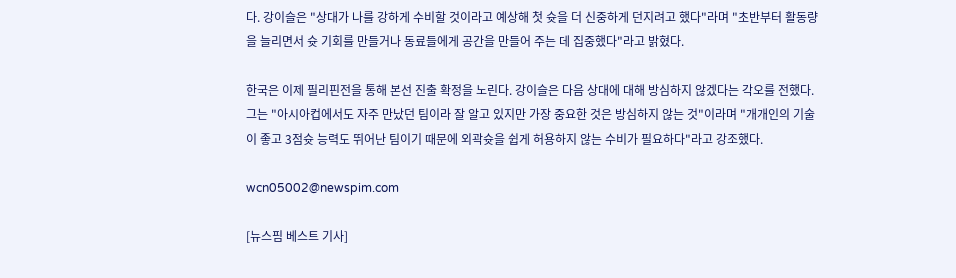다. 강이슬은 "상대가 나를 강하게 수비할 것이라고 예상해 첫 슛을 더 신중하게 던지려고 했다"라며 "초반부터 활동량을 늘리면서 슛 기회를 만들거나 동료들에게 공간을 만들어 주는 데 집중했다"라고 밝혔다.

한국은 이제 필리핀전을 통해 본선 진출 확정을 노린다. 강이슬은 다음 상대에 대해 방심하지 않겠다는 각오를 전했다. 그는 "아시아컵에서도 자주 만났던 팀이라 잘 알고 있지만 가장 중요한 것은 방심하지 않는 것"이라며 "개개인의 기술이 좋고 3점슛 능력도 뛰어난 팀이기 때문에 외곽슛을 쉽게 허용하지 않는 수비가 필요하다"라고 강조했다.

wcn05002@newspim.com

[뉴스핌 베스트 기사]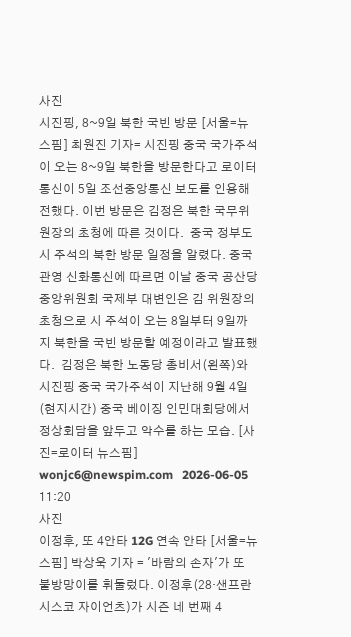사진
시진핑, 8~9일 북한 국빈 방문 [서울=뉴스핌] 최원진 기자= 시진핑 중국 국가주석이 오는 8~9일 북한을 방문한다고 로이터 통신이 5일 조선중앙통신 보도를 인용해 전했다. 이번 방문은 김정은 북한 국무위원장의 초청에 따른 것이다.  중국 정부도 시 주석의 북한 방문 일정을 알렸다. 중국 관영 신화통신에 따르면 이날 중국 공산당 중앙위원회 국제부 대변인은 김 위원장의 초청으로 시 주석이 오는 8일부터 9일까지 북한을 국빈 방문할 예정이라고 발표했다.  김정은 북한 노동당 총비서(왼쪽)와 시진핑 중국 국가주석이 지난해 9월 4일(현지시간) 중국 베이징 인민대회당에서 정상회담을 앞두고 악수를 하는 모습. [사진=로이터 뉴스핌] wonjc6@newspim.com   2026-06-05 11:20
사진
이정후, 또 4안타 12G 연속 안타 [서울=뉴스핌] 박상욱 기자 = '바람의 손자'가 또 불방망이를 휘둘렀다. 이정후(28·샌프란시스코 자이언츠)가 시즌 네 번째 4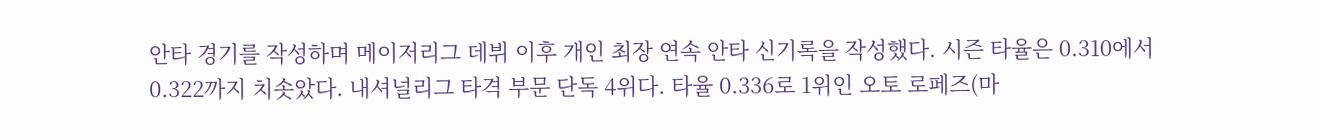안타 경기를 작성하며 메이저리그 데뷔 이후 개인 최장 연속 안타 신기록을 작성했다. 시즌 타율은 0.310에서 0.322까지 치솟았다. 내셔널리그 타격 부문 단독 4위다. 타율 0.336로 1위인 오토 로페즈(마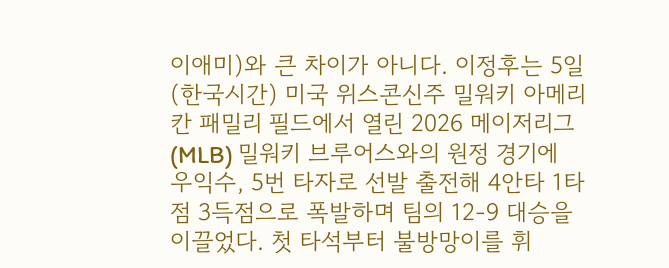이애미)와 큰 차이가 아니다. 이정후는 5일(한국시간) 미국 위스콘신주 밀워키 아메리칸 패밀리 필드에서 열린 2026 메이저리그(MLB) 밀워키 브루어스와의 원정 경기에 우익수, 5번 타자로 선발 출전해 4안타 1타점 3득점으로 폭발하며 팀의 12-9 대승을 이끌었다. 첫 타석부터 불방망이를 휘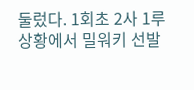둘렀다. 1회초 2사 1루 상황에서 밀워키 선발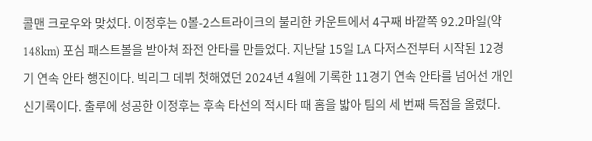콜맨 크로우와 맞섰다. 이정후는 0볼-2스트라이크의 불리한 카운트에서 4구째 바깥쪽 92.2마일(약 148km) 포심 패스트볼을 받아쳐 좌전 안타를 만들었다. 지난달 15일 LA 다저스전부터 시작된 12경기 연속 안타 행진이다. 빅리그 데뷔 첫해였던 2024년 4월에 기록한 11경기 연속 안타를 넘어선 개인 신기록이다. 출루에 성공한 이정후는 후속 타선의 적시타 때 홈을 밟아 팀의 세 번째 득점을 올렸다.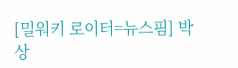[밀워키 로이터=뉴스핌] 박상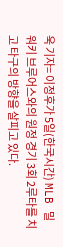욱 기자= 이정후가 5일(한국시간) MLB 밀워키 브루어스와의 원정 경기 3회 2루타를 치고 타구의 방향을 살피고 있다.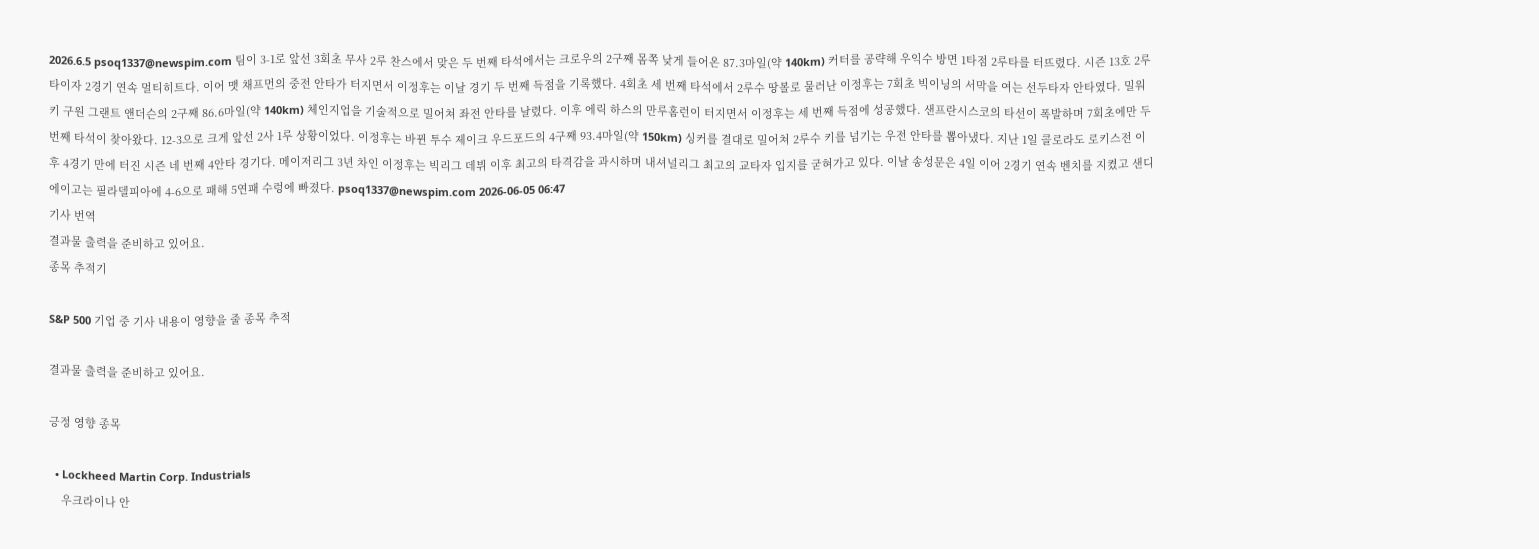2026.6.5 psoq1337@newspim.com 팀이 3-1로 앞선 3회초 무사 2루 찬스에서 맞은 두 번째 타석에서는 크로우의 2구째 몸쪽 낮게 들어온 87.3마일(약 140km) 커터를 공략해 우익수 방면 1타점 2루타를 터뜨렸다. 시즌 13호 2루타이자 2경기 연속 멀티히트다. 이어 맷 채프먼의 중전 안타가 터지면서 이정후는 이날 경기 두 번째 득점을 기록했다. 4회초 세 번째 타석에서 2루수 땅볼로 물러난 이정후는 7회초 빅이닝의 서막을 여는 선두타자 안타였다. 밀워키 구원 그랜트 앤더슨의 2구째 86.6마일(약 140km) 체인지업을 기술적으로 밀어쳐 좌전 안타를 날렸다. 이후 에릭 하스의 만루홈런이 터지면서 이정후는 세 번째 득점에 성공했다. 샌프란시스코의 타선이 폭발하며 7회초에만 두 번째 타석이 찾아왔다. 12-3으로 크게 앞선 2사 1루 상황이었다. 이정후는 바뀐 투수 제이크 우드포드의 4구째 93.4마일(약 150km) 싱커를 결대로 밀어쳐 2루수 키를 넘기는 우전 안타를 뽑아냈다. 지난 1일 콜로라도 로키스전 이후 4경기 만에 터진 시즌 네 번째 4안타 경기다. 메이저리그 3년 차인 이정후는 빅리그 데뷔 이후 최고의 타격감을 과시하며 내셔널리그 최고의 교타자 입지를 굳혀가고 있다. 이날 송성문은 4일 이어 2경기 연속 벤치를 지켰고 샌디에이고는 필라델피아에 4-6으로 패해 5연패 수렁에 빠졌다. psoq1337@newspim.com 2026-06-05 06:47
기사 번역
결과물 출력을 준비하고 있어요.
종목 추적기

S&P 500 기업 중 기사 내용이 영향을 줄 종목 추적

결과물 출력을 준비하고 있어요.

긍정 영향 종목

  • Lockheed Martin Corp. Industrials
    우크라이나 안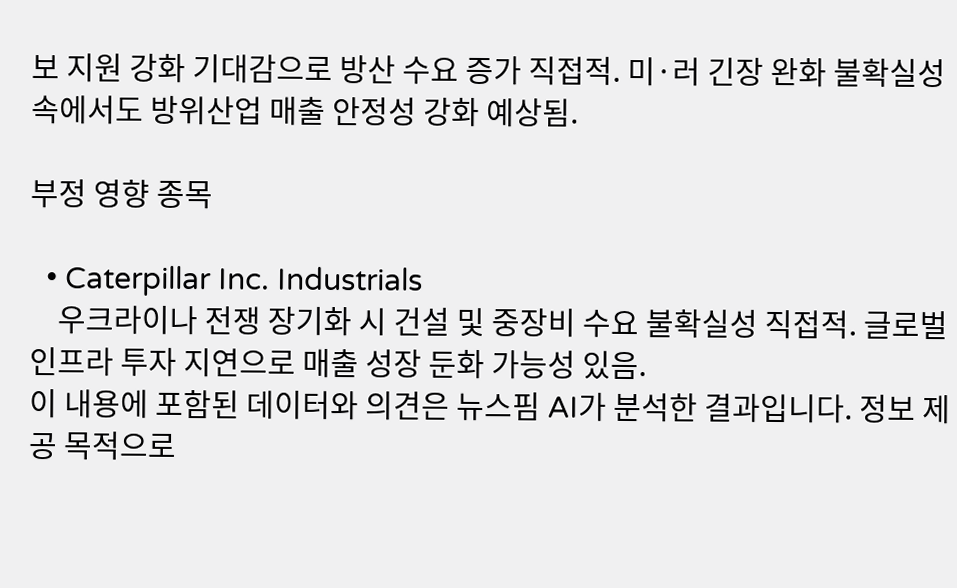보 지원 강화 기대감으로 방산 수요 증가 직접적. 미·러 긴장 완화 불확실성 속에서도 방위산업 매출 안정성 강화 예상됨.

부정 영향 종목

  • Caterpillar Inc. Industrials
    우크라이나 전쟁 장기화 시 건설 및 중장비 수요 불확실성 직접적. 글로벌 인프라 투자 지연으로 매출 성장 둔화 가능성 있음.
이 내용에 포함된 데이터와 의견은 뉴스핌 AI가 분석한 결과입니다. 정보 제공 목적으로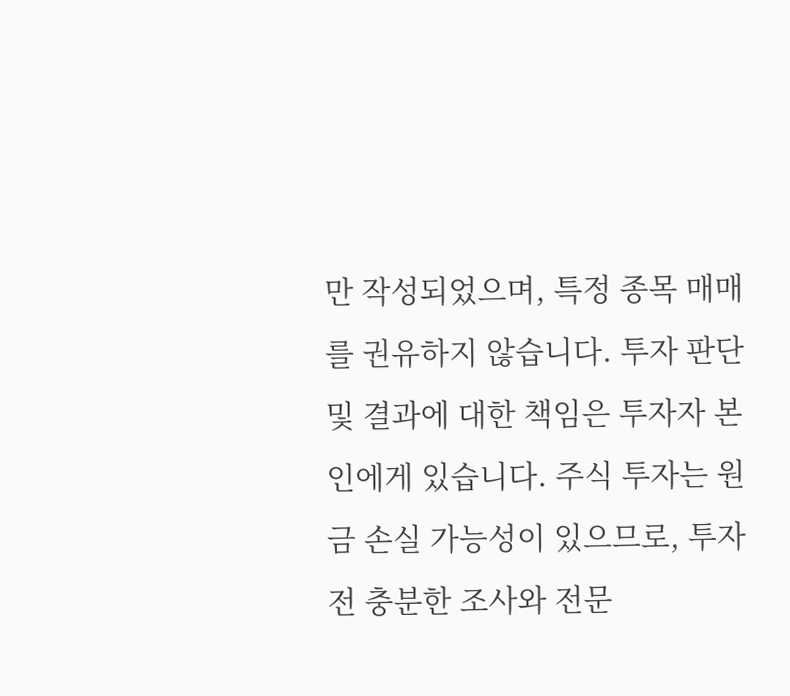만 작성되었으며, 특정 종목 매매를 권유하지 않습니다. 투자 판단 및 결과에 대한 책임은 투자자 본인에게 있습니다. 주식 투자는 원금 손실 가능성이 있으므로, 투자 전 충분한 조사와 전문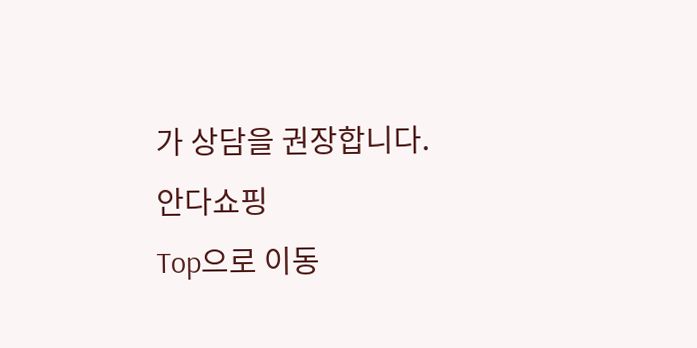가 상담을 권장합니다.
안다쇼핑
Top으로 이동